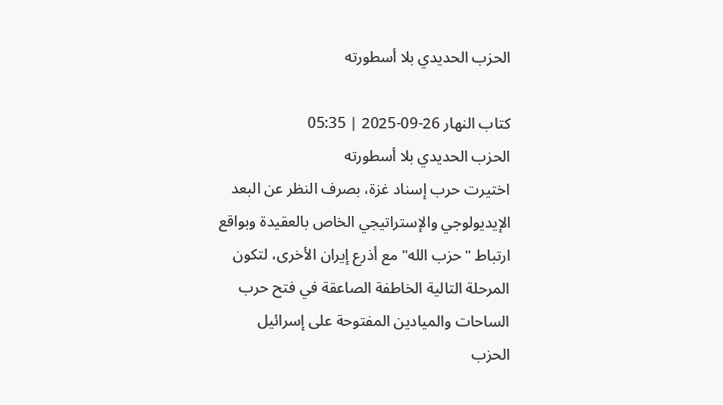الحزب الحديدي بلا أسطورته

كتاب النهار 26-09-2025 | 05:35
الحزب الحديدي بلا أسطورته
اختيرت حرب إسناد غزة، بصرف النظر عن البعد الإيديولوجي والإستراتيجي الخاص بالعقيدة وبواقع ارتباط "حزب الله" مع أذرع إيران الأخرى، لتكون المرحلة التالية الخاطفة الصاعقة في فتح حرب الساحات والميادين المفتوحة على إسرائيل
الحزب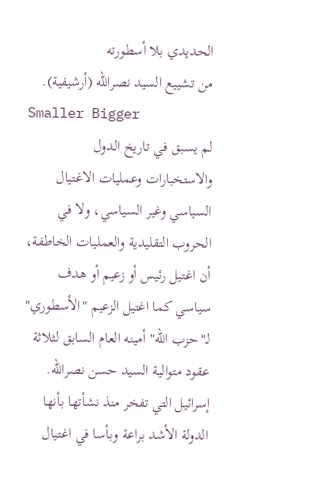الحديدي بلا أسطورته
من تشييع السيد نصرالله (أرشيفية).
Smaller Bigger
لم يسبق في تاريخ الدول والاستخبارات وعمليات الاغتيال السياسي وغير السياسي، ولا في الحروب التقليدية والعمليات الخاطفة، أن اغتيل رئيس أو زعيم أو هدف سياسي كما اغتيل الزعيم "الأسطوري" لـ"حزب الله" أمينه العام السابق لثلاثة عقود متوالية السيد حسن نصرالله. إسرائيل التي تفخر منذ نشأتها بأنها الدولة الأشد براعة وبأسا في اغتيال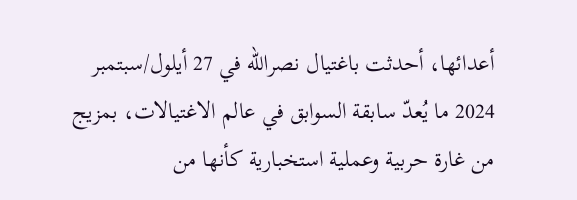أعدائها، أحدثت باغتيال نصرالله في 27 أيلول/سبتمبر 2024 ما يُعدّ سابقة السوابق في عالم الاغتيالات، بمزيج من غارة حربية وعملية استخبارية كأنها من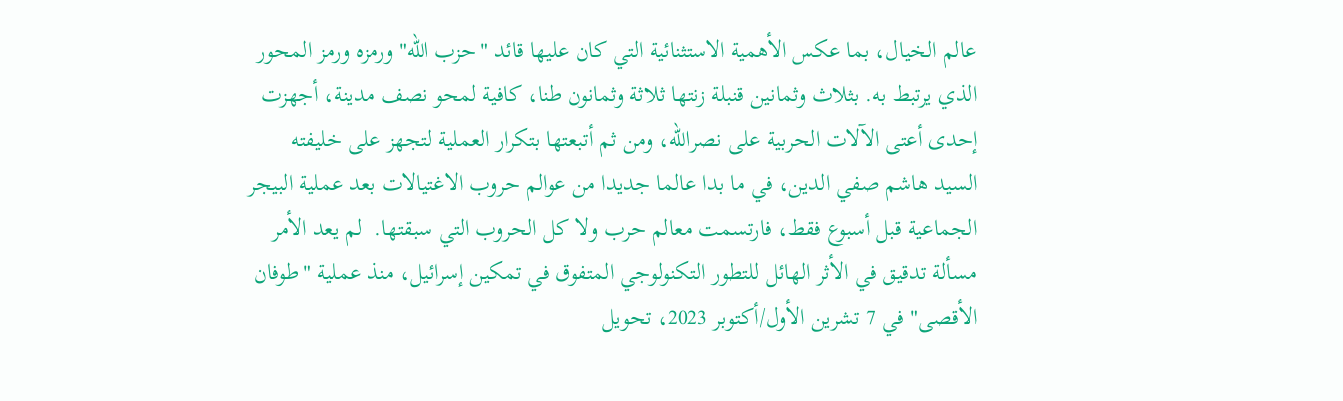عالم الخيال، بما عكس الأهمية الاستثنائية التي كان عليها قائد "حزب الله" ورمزه ورمز المحور الذي يرتبط به. بثلاث وثمانين قنبلة زنتها ثلاثة وثمانون طنا، كافية لمحو نصف مدينة، أجهزت إحدى أعتى الآلات الحربية على نصرالله، ومن ثم أتبعتها بتكرار العملية لتجهز على خليفته السيد هاشم صفي الدين، في ما بدا عالما جديدا من عوالم حروب الاغتيالات بعد عملية البيجر الجماعية قبل أسبوع فقط، فارتسمت معالم حرب ولا كل الحروب التي سبقتها.  لم يعد الأمر مسألة تدقيق في الأثر الهائل للتطور التكنولوجي المتفوق في تمكين إسرائيل، منذ عملية "طوفان الأقصى" في 7 تشرين الأول/أكتوبر 2023، تحويل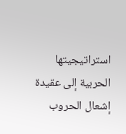استراتيجيتها الحربية إلى عقيدة إشعال الحروب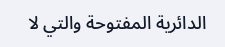الدائرية المفتوحة والتي لا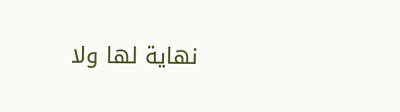نهاية لها ولا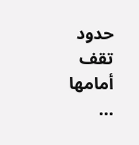حدود تقف أمامها ...